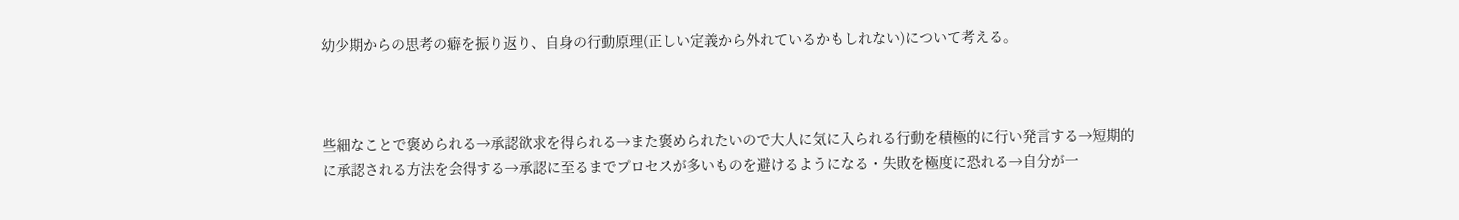幼少期からの思考の癖を振り返り、自身の行動原理(正しい定義から外れているかもしれない)について考える。



些細なことで褒められる→承認欲求を得られる→また褒められたいので大人に気に入られる行動を積極的に行い発言する→短期的に承認される方法を会得する→承認に至るまでプロセスが多いものを避けるようになる・失敗を極度に恐れる→自分が一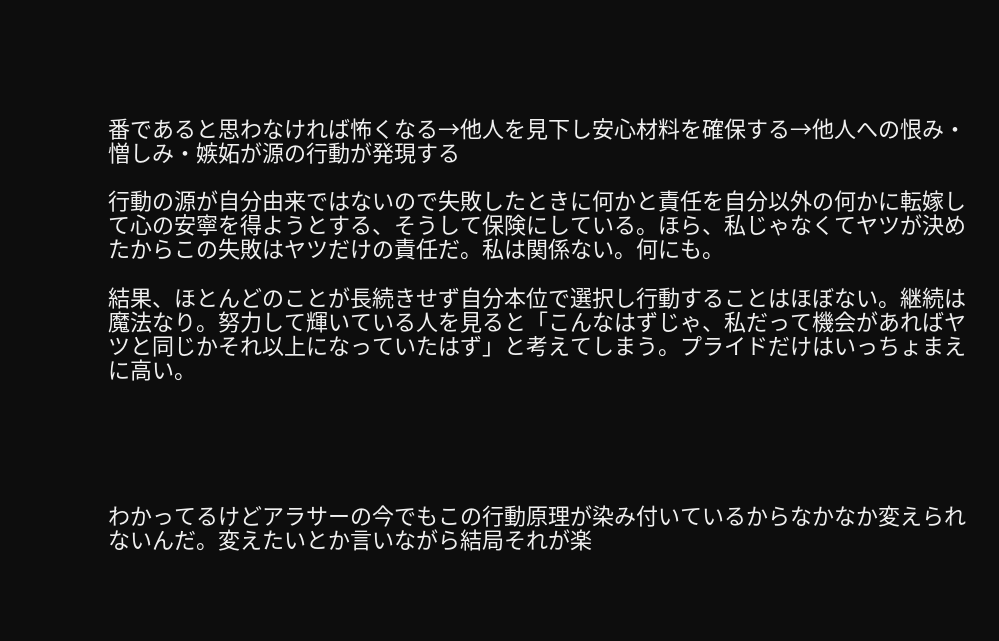番であると思わなければ怖くなる→他人を見下し安心材料を確保する→他人への恨み・憎しみ・嫉妬が源の行動が発現する

行動の源が自分由来ではないので失敗したときに何かと責任を自分以外の何かに転嫁して心の安寧を得ようとする、そうして保険にしている。ほら、私じゃなくてヤツが決めたからこの失敗はヤツだけの責任だ。私は関係ない。何にも。

結果、ほとんどのことが長続きせず自分本位で選択し行動することはほぼない。継続は魔法なり。努力して輝いている人を見ると「こんなはずじゃ、私だって機会があればヤツと同じかそれ以上になっていたはず」と考えてしまう。プライドだけはいっちょまえに高い。





わかってるけどアラサーの今でもこの行動原理が染み付いているからなかなか変えられないんだ。変えたいとか言いながら結局それが楽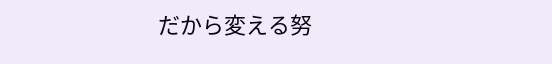だから変える努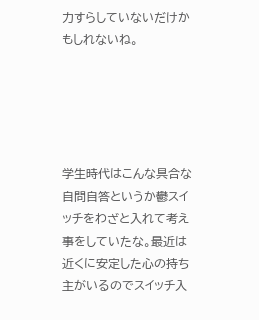力すらしていないだけかもしれないね。





学生時代はこんな具合な自問自答というか鬱スイッチをわざと入れて考え事をしていたな。最近は近くに安定した心の持ち主がいるのでスイッチ入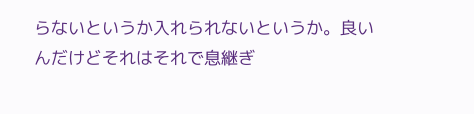らないというか入れられないというか。良いんだけどそれはそれで息継ぎ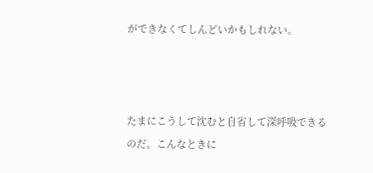ができなくてしんどいかもしれない。



たまにこうして沈むと自省して深呼吸できるのだ。こんなときに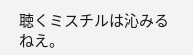聴くミスチルは沁みるねえ。